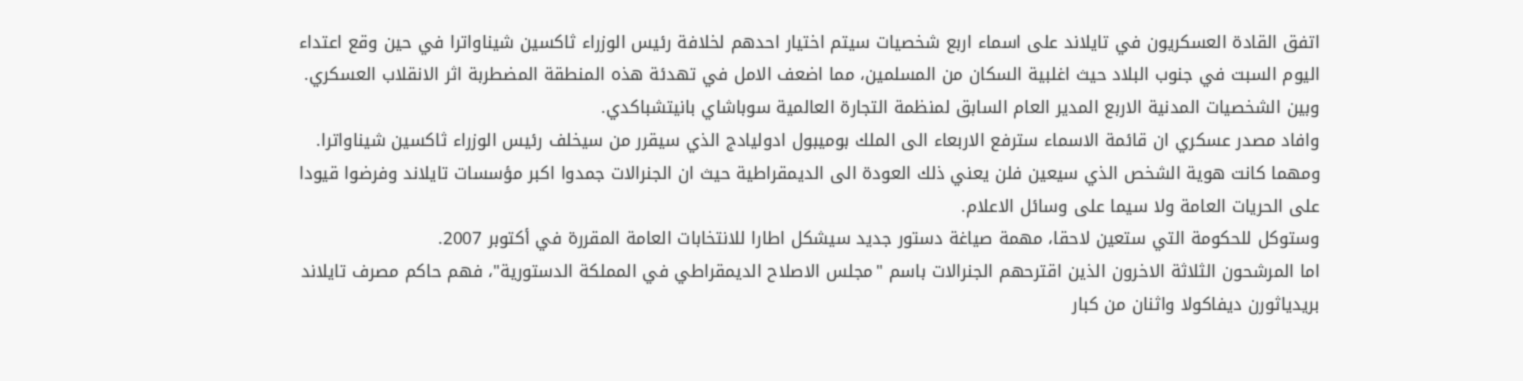اتفق القادة العسكريون في تايلاند على اسماء اربع شخصيات سيتم اختيار احدهم لخلافة رئيس الوزراء ثاكسين شيناواترا في حين وقع اعتداء اليوم السبت في جنوب البلاد حيث اغلبية السكان من المسلمين، مما اضعف الامل في تهدئة هذه المنطقة المضطربة اثر الانقلاب العسكري.
وبين الشخصيات المدنية الاربع المدير العام السابق لمنظمة التجارة العالمية سوباشاي بانيتشباكدي.
وافاد مصدر عسكري ان قائمة الاسماء سترفع الاربعاء الى الملك بوميبول ادوليادج الذي سيقرر من سيخلف رئيس الوزراء ثاكسين شيناواترا.
ومهما كانت هوية الشخص الذي سيعين فلن يعني ذلك العودة الى الديمقراطية حيث ان الجنرالات جمدوا اكبر مؤسسات تايلاند وفرضوا قيودا على الحريات العامة ولا سيما على وسائل الاعلام.
وستوكل للحكومة التي ستعين لاحقا، مهمة صياغة دستور جديد سيشكل اطارا للانتخابات العامة المقررة في أكتوبر 2007.
اما المرشحون الثلاثة الاخرون الذين اقترحهم الجنرالات باسم "مجلس الاصلاح الديمقراطي في المملكة الدستورية"، فهم حاكم مصرف تايلاند بريدياثورن ديفاكولا واثنان من كبار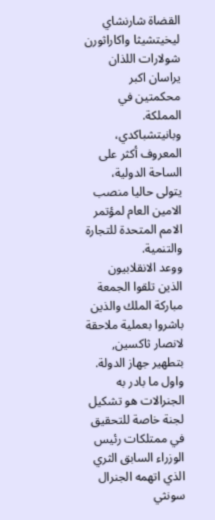القضاة شارنشاي ليخيتشيثا واكاراثورن شولارات اللذان يراسان اكبر محكمتين في المملكة.
وبانيتشباكدي، المعروف أكثر على الساحة الدولية، يتولى حاليا منصب الامين العام لمؤتمر الامم المتحدة للتجارة والتنمية.
ووعد الانقلابيون الذين تلقوا الجمعة مباركة الملك والذين باشروا بعملية ملاحقة لانصار ثاكسين, بتطهير جهاز الدولة.
واول ما بادر به الجنرالات هو تشكيل لجنة خاصة للتحقيق في ممتلكات رئيس الوزراء السابق الثري الذي اتهمه الجنرال سونثي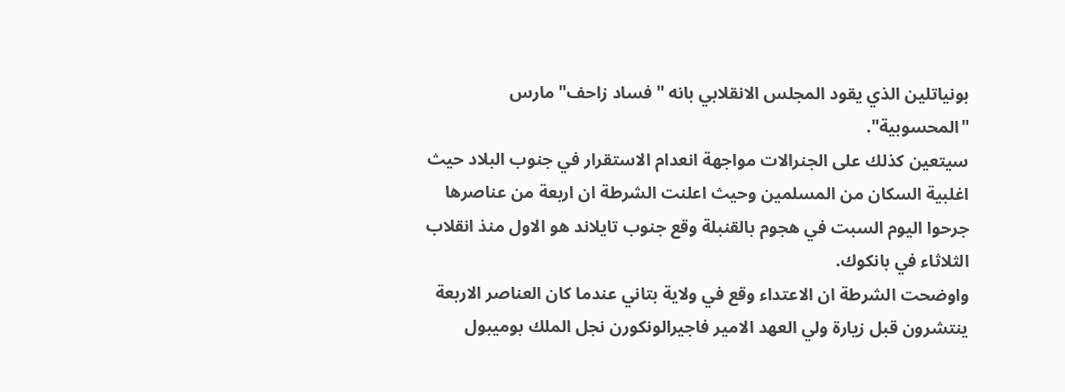بونياتلين الذي يقود المجلس الانقلابي بانه "فساد زاحف" مارس "المحسوبية".
سيتعين كذلك على الجنرالات مواجهة انعدام الاستقرار في جنوب البلاد حيث اغلبية السكان من المسلمين وحيث اعلنت الشرطة ان اربعة من عناصرها جرحوا اليوم السبت في هجوم بالقنبلة وقع جنوب تايلاند هو الاول منذ انقلاب الثلاثاء في بانكوك.
واوضحت الشرطة ان الاعتداء وقع في ولاية بتاني عندما كان العناصر الاربعة ينتشرون قبل زيارة ولي العهد الامير فاجيرالونكورن نجل الملك بوميبول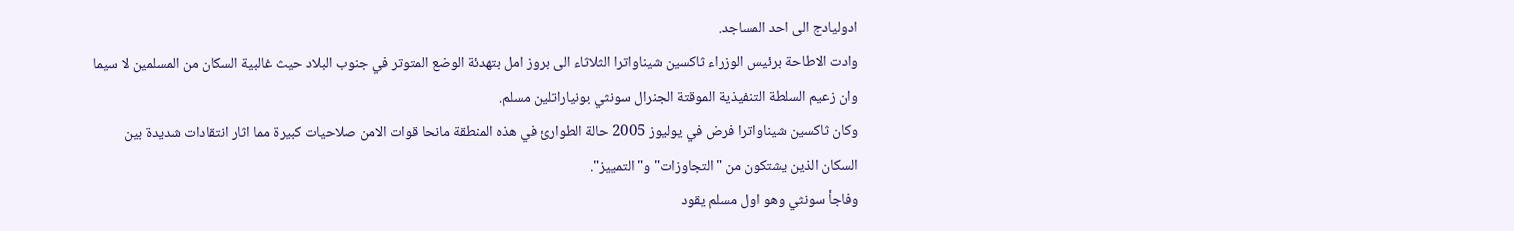ادوليادج الى احد المساجد.
وادت الاطاحة برئيس الوزراء ثاكسين شيناواترا الثلاثاء الى بروز امل بتهدئة الوضع المتوتر في جنوب البلاد حيث غالبية السكان من المسلمين لا سيما وان زعيم السلطة التنفيذية الموقتة الجنرال سونثي بونياراتلين مسلم.
وكان ثاكسين شيناواترا فرض في يوليوز 2005 حالة الطوارئ في هذه المنطقة مانحا قوات الامن صلاحيات كبيرة مما اثار انتقادات شديدة بين السكان الذين يشتكون من "التجاوزات" و"التمييز".
وفاجأ سونثي وهو اول مسلم يقود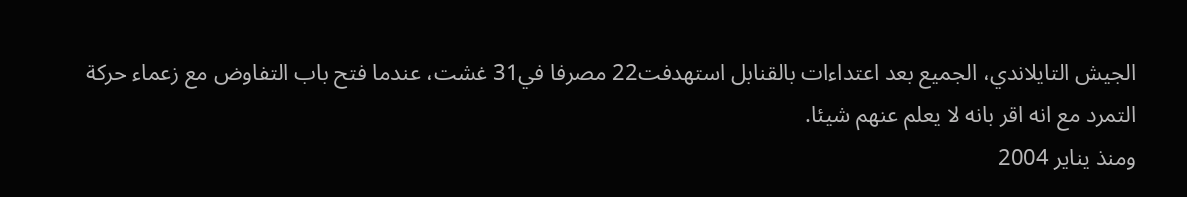الجيش التايلاندي، الجميع بعد اعتداءات بالقنابل استهدفت22 مصرفا في31 غشت، عندما فتح باب التفاوض مع زعماء حركة التمرد مع انه اقر بانه لا يعلم عنهم شيئا.
ومنذ يناير 2004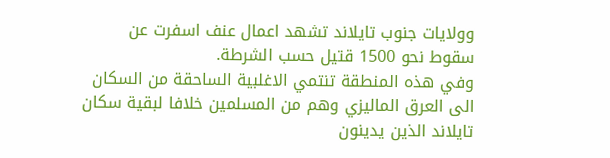وولايات جنوب تايلاند تشهد اعمال عنف اسفرت عن سقوط نحو 1500 قتيل حسب الشرطة.
وفي هذه المنطقة تنتمي الاغلبية الساحقة من السكان الى العرق الماليزي وهم من المسلمين خلافا لبقية سكان تايلاند الذين يدينون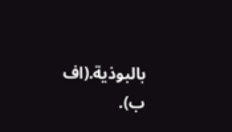بالبوذية.(اف ب).